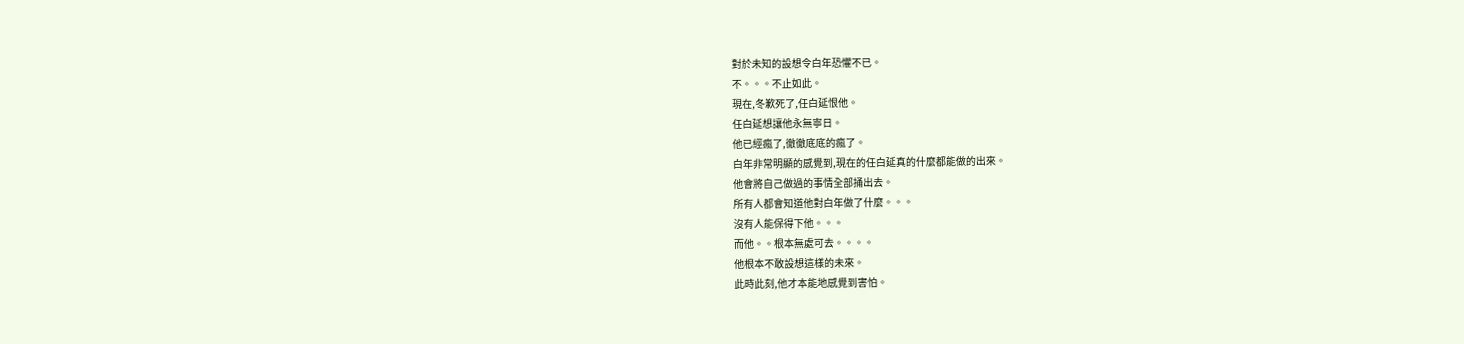對於未知的設想令白年恐懼不已。
不。。。不止如此。
現在,冬歉死了,任白延恨他。
任白延想讓他永無寧日。
他已經瘋了,徹徹底底的瘋了。
白年非常明顯的感覺到,現在的任白延真的什麼都能做的出來。
他會將自己做過的事情全部捅出去。
所有人都會知道他對白年做了什麼。。。
沒有人能保得下他。。。
而他。。根本無處可去。。。。
他根本不敢設想這樣的未來。
此時此刻,他才本能地感覺到害怕。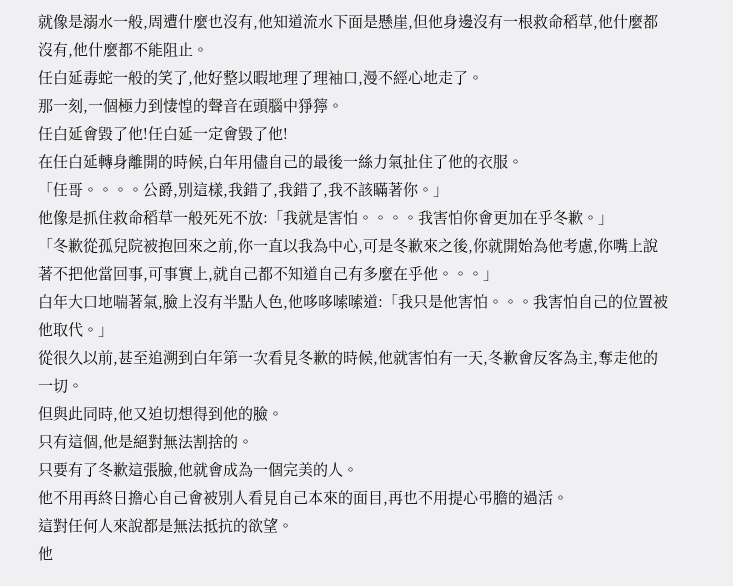就像是溺水一般,周遭什麼也沒有,他知道流水下面是懸崖,但他身邊沒有一根救命稻草,他什麼都沒有,他什麼都不能阻止。
任白延毒蛇一般的笑了,他好整以暇地理了理袖口,漫不經心地走了。
那一刻,一個極力到悽惶的聲音在頭腦中猙獰。
任白延會毀了他!任白延一定會毀了他!
在任白延轉身離開的時候,白年用儘自己的最後一絲力氣扯住了他的衣服。
「任哥。。。。公爵,別這樣,我錯了,我錯了,我不該瞞著你。」
他像是抓住救命稻草一般死死不放:「我就是害怕。。。。我害怕你會更加在乎冬歉。」
「冬歉從孤兒院被抱回來之前,你一直以我為中心,可是冬歉來之後,你就開始為他考慮,你嘴上說著不把他當回事,可事實上,就自己都不知道自己有多麼在乎他。。。」
白年大口地喘著氣,臉上沒有半點人色,他哆哆嗦嗦道:「我只是他害怕。。。我害怕自己的位置被他取代。」
從很久以前,甚至追溯到白年第一次看見冬歉的時候,他就害怕有一天,冬歉會反客為主,奪走他的一切。
但與此同時,他又迫切想得到他的臉。
只有這個,他是絕對無法割捨的。
只要有了冬歉這張臉,他就會成為一個完美的人。
他不用再終日擔心自己會被別人看見自己本來的面目,再也不用提心弔膽的過活。
這對任何人來說都是無法抵抗的欲望。
他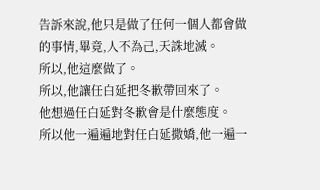告訴來說,他只是做了任何一個人都會做的事情,畢竟,人不為己,天誅地滅。
所以,他這麼做了。
所以,他讓任白延把冬歉帶回來了。
他想過任白延對冬歉會是什麼態度。
所以他一遍遍地對任白延撒嬌,他一遍一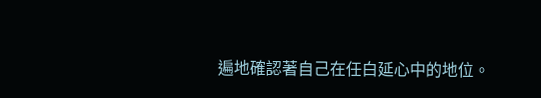遍地確認著自己在任白延心中的地位。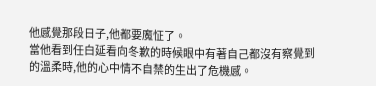他感覺那段日子,他都要魔怔了。
當他看到任白延看向冬歉的時候眼中有著自己都沒有察覺到的溫柔時,他的心中情不自禁的生出了危機感。